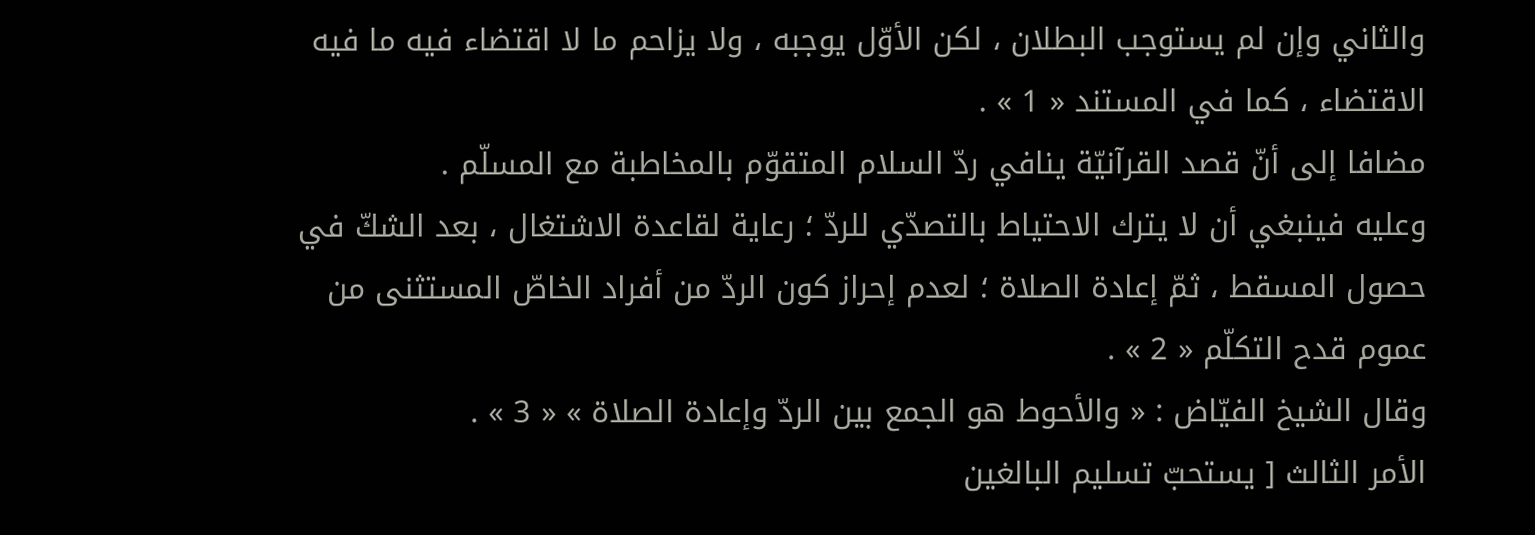والثاني وإن لم يستوجب البطلان ، لكن الأوّل يوجبه ، ولا يزاحم ما لا اقتضاء فيه ما فيه الاقتضاء ، كما في المستند « 1 » .
مضافا إلى أنّ قصد القرآنيّة ينافي ردّ السلام المتقوّم بالمخاطبة مع المسلّم .
وعليه فينبغي أن لا يترك الاحتياط بالتصدّي للردّ ؛ رعاية لقاعدة الاشتغال ، بعد الشكّ في حصول المسقط ، ثمّ إعادة الصلاة ؛ لعدم إحراز كون الردّ من أفراد الخاصّ المستثنى من عموم قدح التكلّم « 2 » .
وقال الشيخ الفيّاض : « والأحوط هو الجمع بين الردّ وإعادة الصلاة » « 3 » .
الأمر الثالث [ يستحبّ تسليم البالغين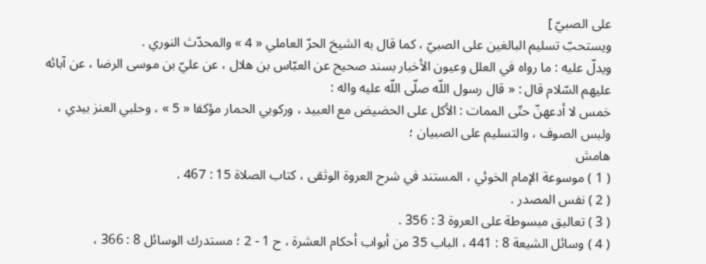على الصبيّ ]
ويستحبّ تسليم البالغين على الصبيّ ، كما قال به الشيخ الحرّ العاملي « 4 » والمحدّث النوري .
ويدلّ عليه : ما رواه في العلل وعيون الأخبار بسند صحيح عن العبّاس بن هلال ، عن عليّ بن موسى الرضا ، عن آبائه عليهم السّلام قال : « قال رسول اللّه صلّى اللّه عليه واله :
خمس لا أدعهنّ حتّى الممات : الأكل على الحضيض مع العبيد ، وركوبي الحمار مؤكفا « 5 » ، وحلبي العنز بيدي ، ولبس الصوف ، والتسليم على الصبيان ؛
هامش
( 1 ) موسوعة الإمام الخوئي ، المستند في شرح العروة الوثقى ، كتاب الصلاة 15 : 467 .
( 2 ) نفس المصدر .
( 3 ) تعاليق مبسوطة على العروة 3 : 356 .
( 4 ) وسائل الشيعة 8 : 441 ، الباب 35 من أبواب أحكام العشرة ، ح 1 - 2 ؛ مستدرك الوسائل 8 : 366 ،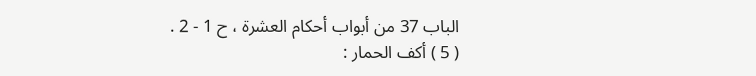الباب 37 من أبواب أحكام العشرة ، ح 1 - 2 .
( 5 ) أكف الحمار :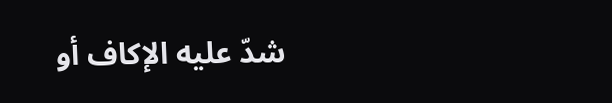شدّ عليه الإكاف أو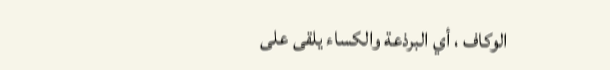الوكاف ، أي البرذعة والكساء يلقى على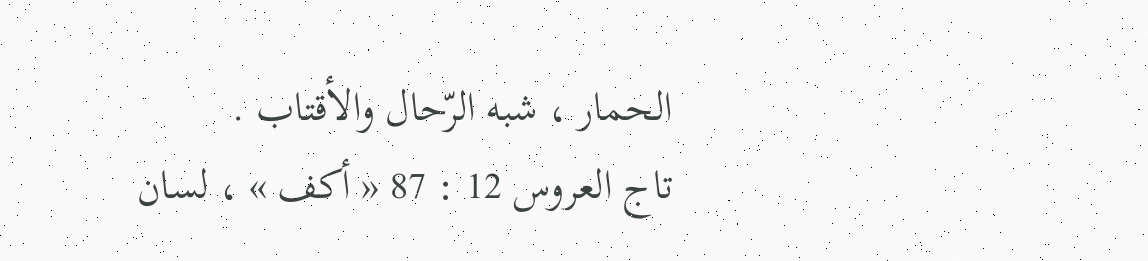الحمار ، شبه الرّحال والأقتاب .
تاج العروس 12 : 87 « أكف » ، لسان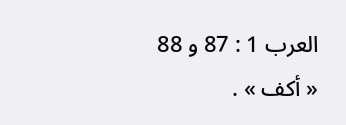العرب 1 : 87 و 88 « أكف » .